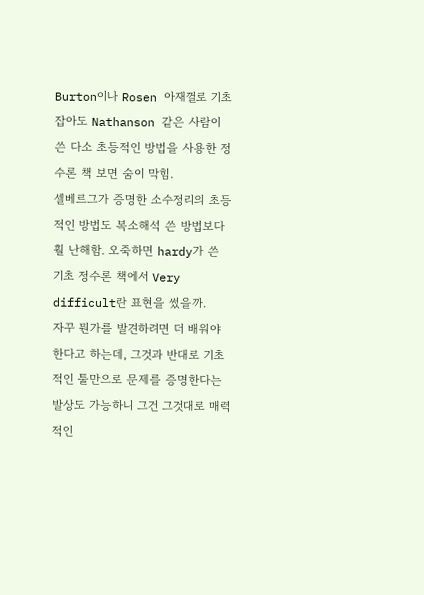Burton이나 Rosen 아재껄로 기초 잡아도 Nathanson 같은 사람이 쓴 다소 초등적인 방법을 사용한 정수론 책 보면 숨이 막힘.
셀베르그가 증명한 소수정리의 초등적인 방법도 복소해석 쓴 방법보다 훨 난해함. 오죽하면 hardy가 쓴 기초 정수론 책에서 Very difficult란 표현을 썼을까.
자꾸 뭔가를 발견하려면 더 배워야 한다고 하는데, 그것과 반대로 기초적인 툴만으로 문제를 증명한다는 발상도 가능하니 그건 그것대로 매력적인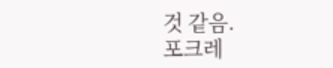것 같음.
포크레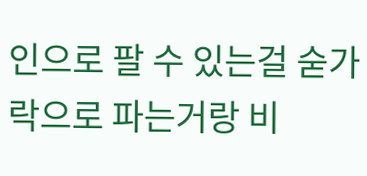인으로 팔 수 있는걸 숟가락으로 파는거랑 비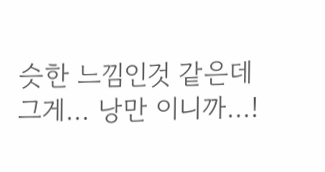슷한 느낌인것 같은데
그게... 낭만 이니까...!